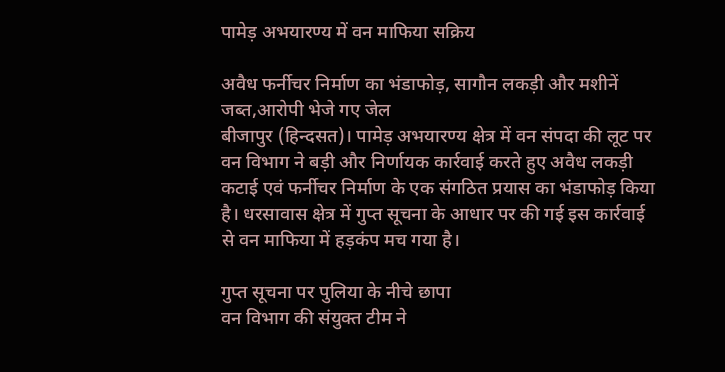पामेड़ अभयारण्य में वन माफिया सक्रिय

अवैध फर्नीचर निर्माण का भंडाफोड़, सागौन लकड़ी और मशीनें जब्त,आरोपी भेजे गए जेल
बीजापुर (हिन्दसत)। पामेड़ अभयारण्य क्षेत्र में वन संपदा की लूट पर वन विभाग ने बड़ी और निर्णायक कार्रवाई करते हुए अवैध लकड़ी कटाई एवं फर्नीचर निर्माण के एक संगठित प्रयास का भंडाफोड़ किया है। धरसावास क्षेत्र में गुप्त सूचना के आधार पर की गई इस कार्रवाई से वन माफिया में हड़कंप मच गया है।

गुप्त सूचना पर पुलिया के नीचे छापा
वन विभाग की संयुक्त टीम ने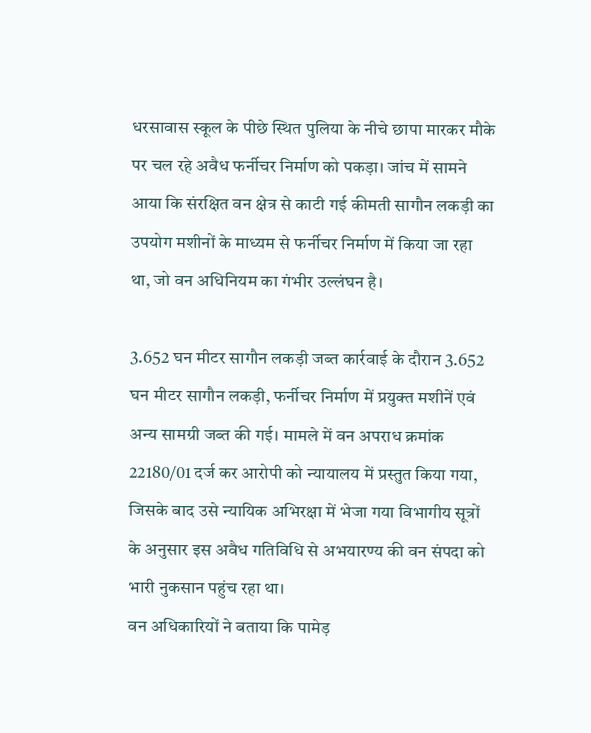धरसावास स्कूल के पीछे स्थित पुलिया के नीचे छापा मारकर मौके पर चल रहे अवैध फर्नीचर निर्माण को पकड़ा। जांच में सामने आया कि संरक्षित वन क्षेत्र से काटी गई कीमती सागौन लकड़ी का उपयोग मशीनों के माध्यम से फर्नीचर निर्माण में किया जा रहा था, जो वन अधिनियम का गंभीर उल्लंघन है।

3.652 घन मीटर सागौन लकड़ी जब्त कार्रवाई के दौरान 3.652 घन मीटर सागौन लकड़ी, फर्नीचर निर्माण में प्रयुक्त मशीनें एवं अन्य सामग्री जब्त की गई। मामले में वन अपराध क्रमांक 22180/01 दर्ज कर आरोपी को न्यायालय में प्रस्तुत किया गया, जिसके बाद उसे न्यायिक अभिरक्षा में भेजा गया विभागीय सूत्रों के अनुसार इस अवैध गतिविधि से अभयारण्य की वन संपदा को भारी नुकसान पहुंच रहा था।
वन अधिकारियों ने बताया कि पामेड़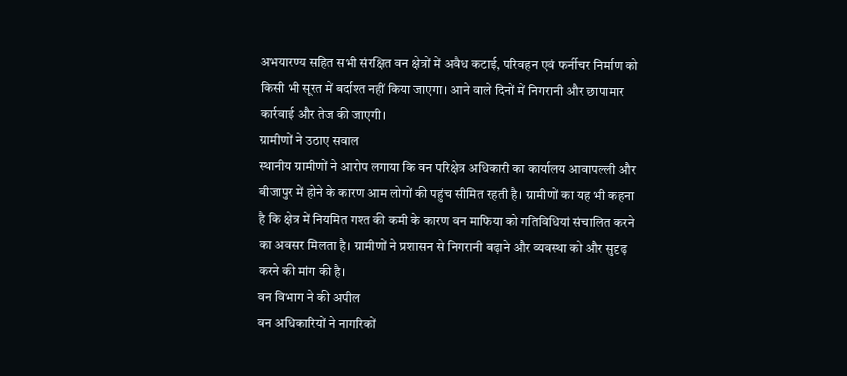अभयारण्य सहित सभी संरक्षित वन क्षेत्रों में अवैध कटाई, परिवहन एवं फर्नीचर निर्माण को किसी भी सूरत में बर्दाश्त नहीं किया जाएगा। आने वाले दिनों में निगरानी और छापामार कार्रवाई और तेज की जाएगी।
ग्रामीणों ने उठाए सवाल
स्थानीय ग्रामीणों ने आरोप लगाया कि वन परिक्षेत्र अधिकारी का कार्यालय आवापल्ली और बीजापुर में होने के कारण आम लोगों की पहुंच सीमित रहती है। ग्रामीणों का यह भी कहना है कि क्षेत्र में नियमित गश्त की कमी के कारण वन माफिया को गतिविधियां संचालित करने का अवसर मिलता है। ग्रामीणों ने प्रशासन से निगरानी बढ़ाने और व्यवस्था को और सुदृढ़ करने की मांग की है।
वन विभाग ने की अपील
वन अधिकारियों ने नागरिकों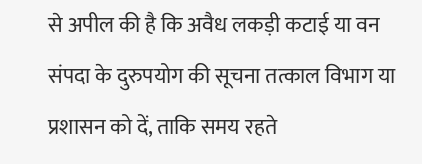से अपील की है कि अवैध लकड़ी कटाई या वन संपदा के दुरुपयोग की सूचना तत्काल विभाग या प्रशासन को दें, ताकि समय रहते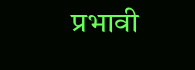प्रभावी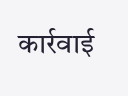कार्रवाई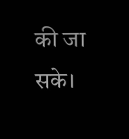की जा सके।